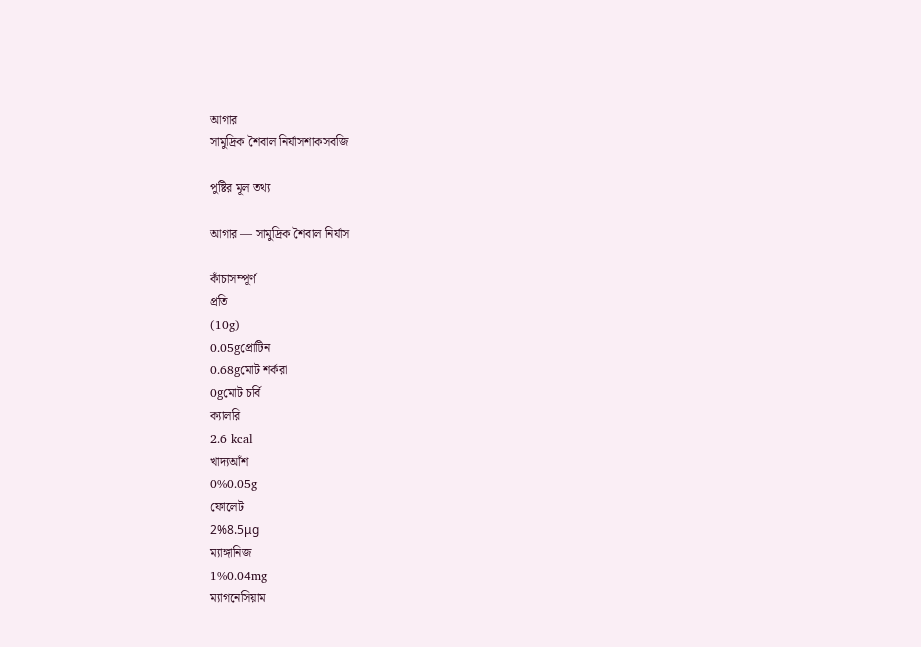আগার
সামুদ্রিক শৈবাল নির্যাসশাকসবজি

পুষ্টির মূল তথ্য

আগার — সামুদ্রিক শৈবাল নির্যাস

কাঁচাসম্পূর্ণ
প্রতি
(10g)
0.05gপ্রোটিন
0.68gমোট শর্করা
0gমোট চর্বি
ক্যালরি
2.6 kcal
খাদ্যআঁশ
0%0.05g
ফোলেট
2%8.5μg
ম্যাঙ্গানিজ
1%0.04mg
ম্যাগনেসিয়াম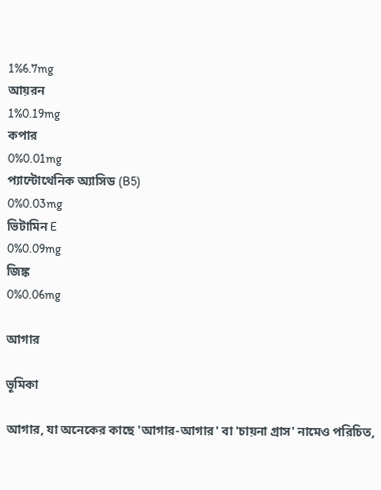1%6.7mg
আয়রন
1%0.19mg
কপার
0%0.01mg
প্যান্টোথেনিক অ্যাসিড (B5)
0%0.03mg
ভিটামিন E
0%0.09mg
জিঙ্ক
0%0.06mg

আগার

ভূমিকা

আগার, যা অনেকের কাছে 'আগার-আগার' বা 'চায়না গ্রাস' নামেও পরিচিত,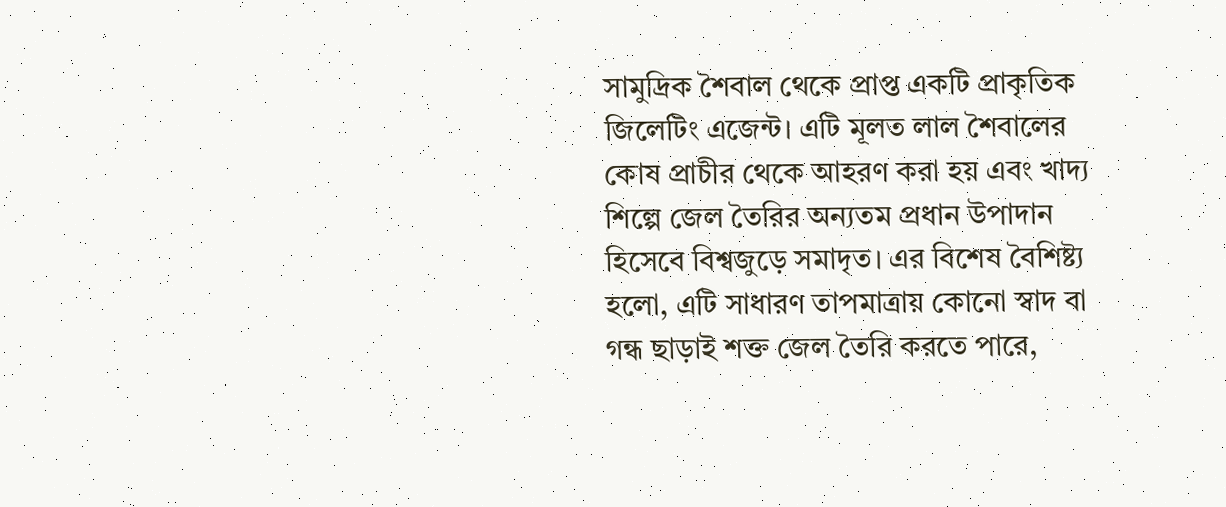সামুদ্রিক শৈবাল থেকে প্রাপ্ত একটি প্রাকৃতিক জিলেটিং এজেন্ট। এটি মূলত লাল শৈবালের কোষ প্রাচীর থেকে আহরণ করা হয় এবং খাদ্য শিল্পে জেল তৈরির অন্যতম প্রধান উপাদান হিসেবে বিশ্বজুড়ে সমাদৃত। এর বিশেষ বৈশিষ্ট্য হলো, এটি সাধারণ তাপমাত্রায় কোনো স্বাদ বা গন্ধ ছাড়াই শক্ত জেল তৈরি করতে পারে,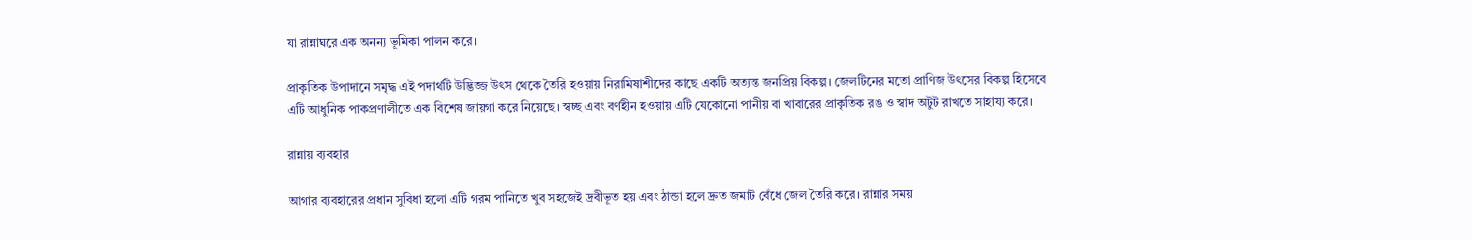যা রান্নাঘরে এক অনন্য ভূমিকা পালন করে।

প্রাকৃতিক উপাদানে সমৃদ্ধ এই পদার্থটি উদ্ভিজ্জ উৎস থেকে তৈরি হওয়ায় নিরামিষাশীদের কাছে একটি অত্যন্ত জনপ্রিয় বিকল্প। জেলটিনের মতো প্রাণিজ উৎসের বিকল্প হিসেবে এটি আধুনিক পাকপ্রণালীতে এক বিশেষ জায়গা করে নিয়েছে। স্বচ্ছ এবং বর্ণহীন হওয়ায় এটি যেকোনো পানীয় বা খাবারের প্রাকৃতিক রঙ ও স্বাদ অটুট রাখতে সাহায্য করে।

রান্নায় ব্যবহার

আগার ব্যবহারের প্রধান সুবিধা হলো এটি গরম পানিতে খুব সহজেই দ্রবীভূত হয় এবং ঠান্ডা হলে দ্রুত জমাট বেঁধে জেল তৈরি করে। রান্নার সময়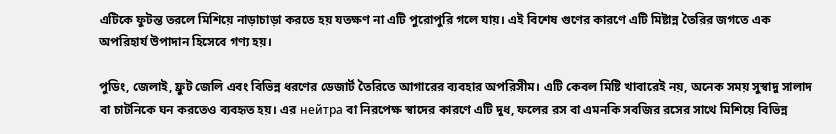এটিকে ফুটন্ত তরলে মিশিয়ে নাড়াচাড়া করতে হয় যতক্ষণ না এটি পুরোপুরি গলে যায়। এই বিশেষ গুণের কারণে এটি মিষ্টান্ন তৈরির জগতে এক অপরিহার্য উপাদান হিসেবে গণ্য হয়।

পুডিং, জেলাই, ফ্রুট জেলি এবং বিভিন্ন ধরণের ডেজার্ট তৈরিতে আগারের ব্যবহার অপরিসীম। এটি কেবল মিষ্টি খাবারেই নয়, অনেক সময় সুস্বাদু সালাদ বা চাটনিকে ঘন করতেও ব্যবহৃত হয়। এর нейтра বা নিরপেক্ষ স্বাদের কারণে এটি দুধ, ফলের রস বা এমনকি সবজির রসের সাথে মিশিয়ে বিভিন্ন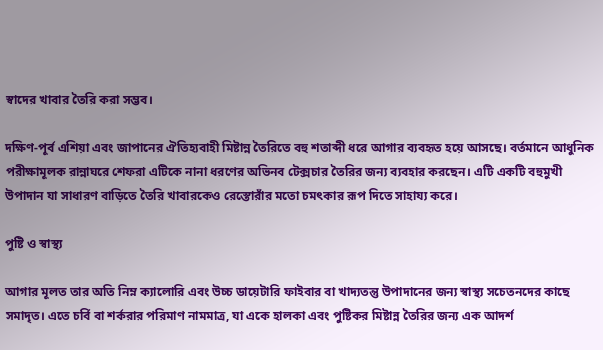স্বাদের খাবার তৈরি করা সম্ভব।

দক্ষিণ-পূর্ব এশিয়া এবং জাপানের ঐতিহ্যবাহী মিষ্টান্ন তৈরিতে বহু শতাব্দী ধরে আগার ব্যবহৃত হয়ে আসছে। বর্তমানে আধুনিক পরীক্ষামূলক রান্নাঘরে শেফরা এটিকে নানা ধরণের অভিনব টেক্সচার তৈরির জন্য ব্যবহার করছেন। এটি একটি বহুমুখী উপাদান যা সাধারণ বাড়িতে তৈরি খাবারকেও রেস্তোরাঁর মতো চমৎকার রূপ দিতে সাহায্য করে।

পুষ্টি ও স্বাস্থ্য

আগার মূলত তার অতি নিম্ন ক্যালোরি এবং উচ্চ ডায়েটারি ফাইবার বা খাদ্যতন্তু উপাদানের জন্য স্বাস্থ্য সচেতনদের কাছে সমাদৃত। এতে চর্বি বা শর্করার পরিমাণ নামমাত্র, যা একে হালকা এবং পুষ্টিকর মিষ্টান্ন তৈরির জন্য এক আদর্শ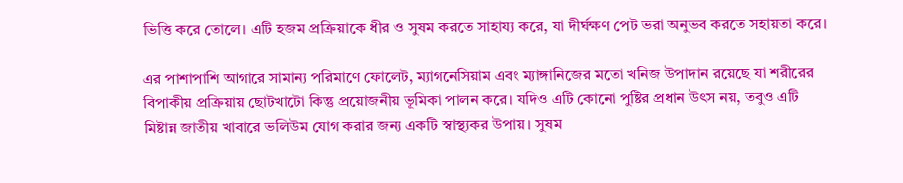ভিত্তি করে তোলে। এটি হজম প্রক্রিয়াকে ধীর ও সুষম করতে সাহায্য করে, যা দীর্ঘক্ষণ পেট ভরা অনুভব করতে সহায়তা করে।

এর পাশাপাশি আগারে সামান্য পরিমাণে ফোলেট, ম্যাগনেসিয়াম এবং ম্যাঙ্গানিজের মতো খনিজ উপাদান রয়েছে যা শরীরের বিপাকীয় প্রক্রিয়ায় ছোটখাটো কিন্তু প্রয়োজনীয় ভূমিকা পালন করে। যদিও এটি কোনো পুষ্টির প্রধান উৎস নয়, তবুও এটি মিষ্টান্ন জাতীয় খাবারে ভলিউম যোগ করার জন্য একটি স্বাস্থ্যকর উপায়। সুষম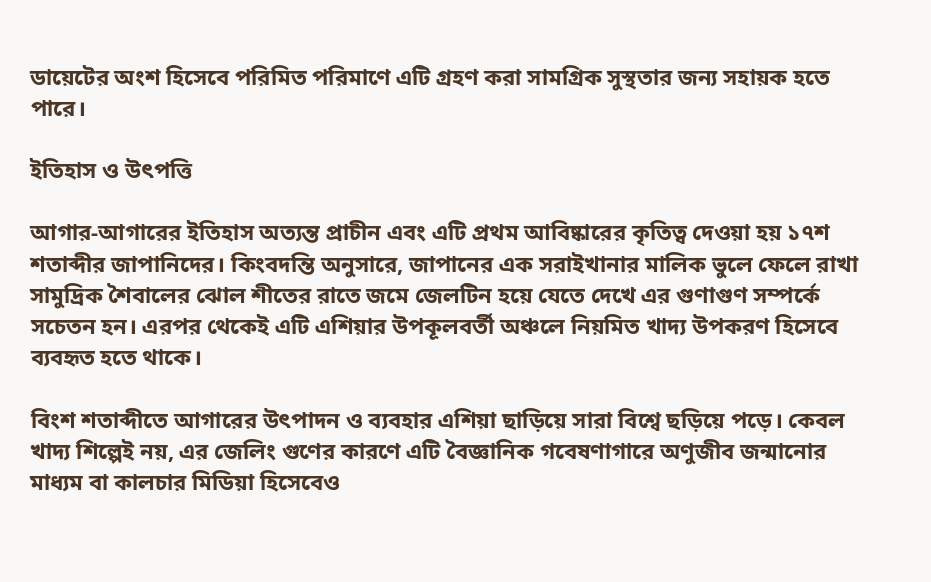ডায়েটের অংশ হিসেবে পরিমিত পরিমাণে এটি গ্রহণ করা সামগ্রিক সুস্থতার জন্য সহায়ক হতে পারে।

ইতিহাস ও উৎপত্তি

আগার-আগারের ইতিহাস অত্যন্ত প্রাচীন এবং এটি প্রথম আবিষ্কারের কৃতিত্ব দেওয়া হয় ১৭শ শতাব্দীর জাপানিদের। কিংবদন্তি অনুসারে, জাপানের এক সরাইখানার মালিক ভুলে ফেলে রাখা সামুদ্রিক শৈবালের ঝোল শীতের রাতে জমে জেলটিন হয়ে যেতে দেখে এর গুণাগুণ সম্পর্কে সচেতন হন। এরপর থেকেই এটি এশিয়ার উপকূলবর্তী অঞ্চলে নিয়মিত খাদ্য উপকরণ হিসেবে ব্যবহৃত হতে থাকে।

বিংশ শতাব্দীতে আগারের উৎপাদন ও ব্যবহার এশিয়া ছাড়িয়ে সারা বিশ্বে ছড়িয়ে পড়ে। কেবল খাদ্য শিল্পেই নয়, এর জেলিং গুণের কারণে এটি বৈজ্ঞানিক গবেষণাগারে অণুজীব জন্মানোর মাধ্যম বা কালচার মিডিয়া হিসেবেও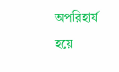অপরিহার্য হয়ে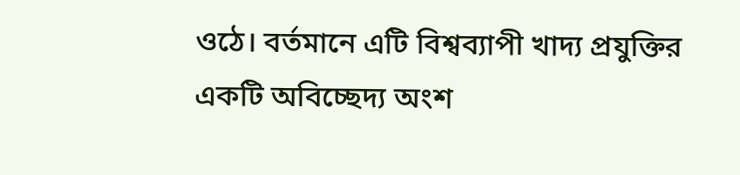ওঠে। বর্তমানে এটি বিশ্বব্যাপী খাদ্য প্রযুক্তির একটি অবিচ্ছেদ্য অংশ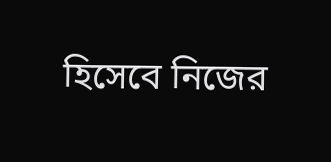হিসেবে নিজের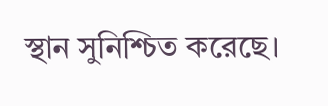স্থান সুনিশ্চিত করেছে।